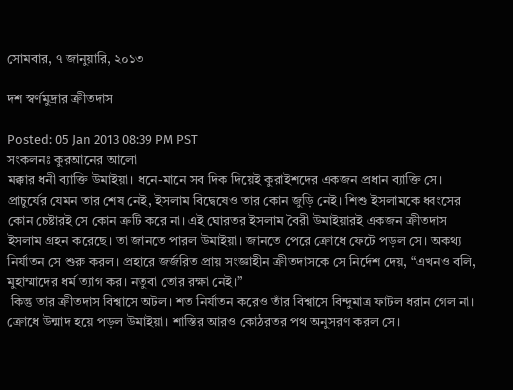সোমবার, ৭ জানুয়ারি, ২০১৩

দশ স্বর্ণমুদ্রার ক্রীতদাস

Posted: 05 Jan 2013 08:39 PM PST
সংকলনঃ কুরআনের আলো
মক্কার ধনী ব্যাক্তি উমাইয়া। ধনে-মানে সব দিক দিয়েই কুরাইশদের একজন প্রধান ব্যাক্তি সে। প্রাচুর্যের যেমন তার শেষ নেই, ইসলাম বিদ্বেষেও তার কোন জুড়ি নেই। শিশু ইসলামকে ধ্বংসের কোন চেষ্টারই সে কোন ত্রুটি করে না। এই ঘোরতর ইসলাম বৈরী উমাইয়ারই একজন ক্রীতদাস ইসলাম গ্রহন করেছে। তা জানতে পারল উমাইয়া। জানতে পেরে ক্রোধে ফেটে পড়ল সে। অকথ্য নির্যাতন সে শুরু করল। প্রহারে জর্জরিত প্রায় সংজ্ঞাহীন ক্রীতদাসকে সে নির্দেশ দেয়, “এখনও বলি, মুহাম্মাদের ধর্ম ত্যাগ কর। নতুবা তোর রক্ষা নেই।”
 কিন্তু তার ক্রীতদাস বিশ্বাসে অটল। শত নির্যাতন করেও তাঁর বিশ্বাসে বিন্দুমাত্র ফাটল ধরান গেল না। ক্রোধে উন্মাদ হয়ে পড়ল উমাইয়া। শাস্তির আরও কোঠরতর পথ অনুসরণ করল সে।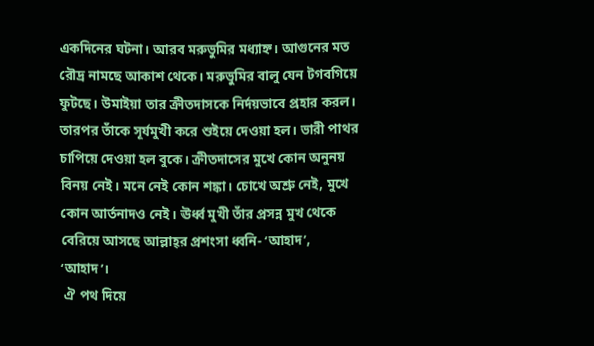একদিনের ঘটনা। আরব মরুভুমির মধ্যাহ্ন। আগুনের মত রৌদ্র নামছে আকাশ থেকে। মরুভুমির বালু যেন টগবগিয়ে ফুটছে। উমাইয়া তার ক্রীতদাসকে নির্দয়ভাবে প্রহার করল। তারপর তাঁকে সূর্যমুখী করে শুইয়ে দেওয়া হল। ভারী পাথর চাপিয়ে দেওয়া হল বুকে। ক্রীতদাসের মুখে কোন অনুনয় বিনয় নেই। মনে নেই কোন শঙ্কা। চোখে অশ্রু নেই, মুখে কোন আর্তনাদও নেই। ঊর্ধ্ব মুখী তাঁর প্রসন্ন মুখ থেকে বেরিয়ে আসছে আল্লাহ্‌র প্রশংসা ধ্বনি- ‘আহাদ’, ‘আহাদ’।
 ঐ পথ দিয়ে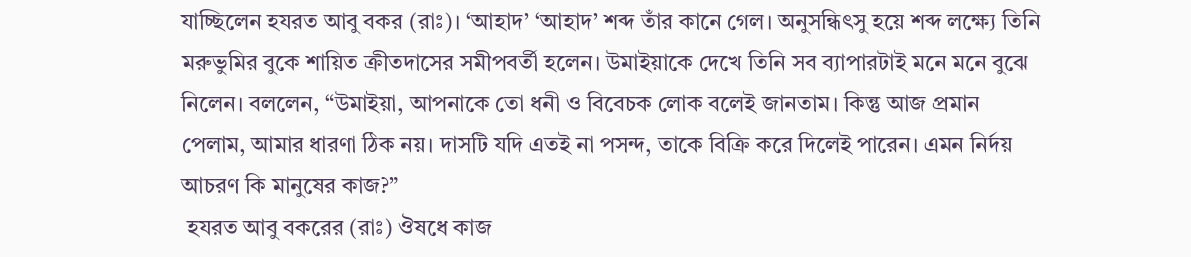যাচ্ছিলেন হযরত আবু বকর (রাঃ)। ‘আহাদ’ ‘আহাদ’ শব্দ তাঁর কানে গেল। অনুসন্ধিৎসু হয়ে শব্দ লক্ষ্যে তিনি মরুভুমির বুকে শায়িত ক্রীতদাসের সমীপবর্তী হলেন। উমাইয়াকে দেখে তিনি সব ব্যাপারটাই মনে মনে বুঝে নিলেন। বললেন, “উমাইয়া, আপনাকে তো ধনী ও বিবেচক লোক বলেই জানতাম। কিন্তু আজ প্রমান পেলাম, আমার ধারণা ঠিক নয়। দাসটি যদি এতই না পসন্দ, তাকে বিক্রি করে দিলেই পারেন। এমন নির্দয় আচরণ কি মানুষের কাজ?”
 হযরত আবু বকরের (রাঃ) ঔষধে কাজ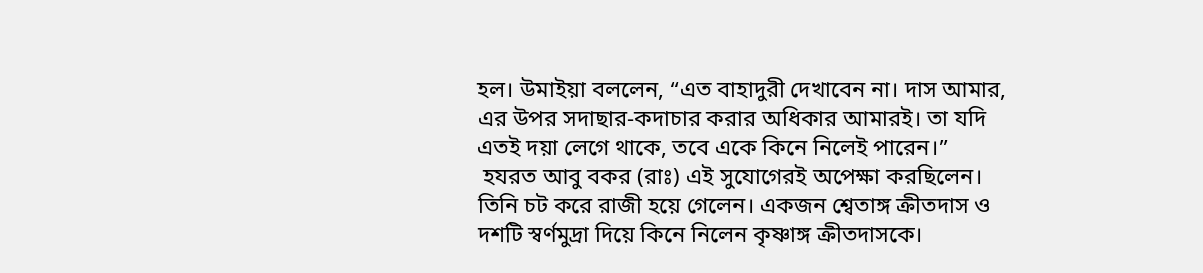হল। উমাইয়া বললেন, “এত বাহাদুরী দেখাবেন না। দাস আমার, এর উপর সদাছার-কদাচার করার অধিকার আমারই। তা যদি এতই দয়া লেগে থাকে, তবে একে কিনে নিলেই পারেন।”
 হযরত আবু বকর (রাঃ) এই সুযোগেরই অপেক্ষা করছিলেন। তিনি চট করে রাজী হয়ে গেলেন। একজন শ্বেতাঙ্গ ক্রীতদাস ও দশটি স্বর্ণমুদ্রা দিয়ে কিনে নিলেন কৃষ্ণাঙ্গ ক্রীতদাসকে।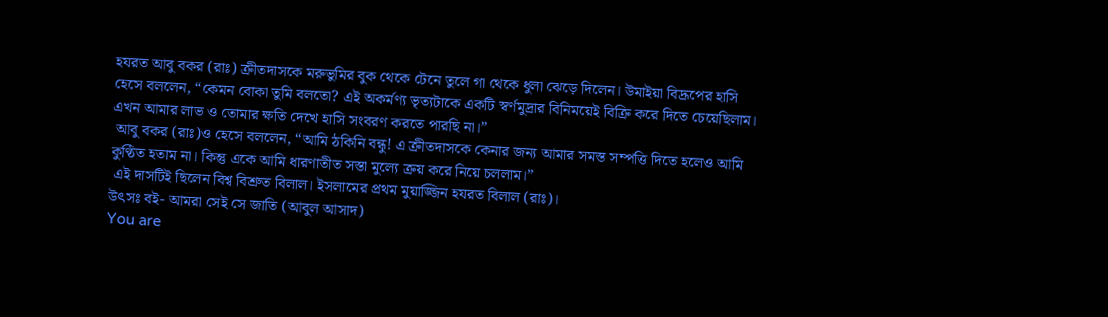হযরত আবু বকর (রাঃ) ক্রীতদাসকে মরুভুমির বুক থেকে টেনে তুলে গা থেকে ধুলা ঝেড়ে দিলেন। উমাইয়া বিদ্রূপের হাসি হেসে বললেন, “কেমন বোকা তুমি বলতো? এই অকর্মণ্য ভৃত্যটাকে একটি স্বর্ণমুদ্রার বিনিময়েই বিক্রি করে দিতে চেয়েছিলাম। এখন আমার লাভ ও তোমার ক্ষতি দেখে হাসি সংবরণ করতে পারছি না।”
 আবু বকর (রাঃ)ও হেসে বললেন, “আমি ঠকিনি বন্ধু! এ ক্রীতদাসকে কেনার জন্য আমার সমস্ত সম্পত্তি দিতে হলেও আমি কুণ্ঠিত হতাম না। কিন্তু একে আমি ধারণাতীত সস্তা মুল্যে ক্রয় করে নিয়ে চললাম।”
 এই দাসটিই ছিলেন বিশ্ব বিশ্রুত বিলাল। ইসলামের প্রথম মুয়াজ্জিন হযরত বিলাল (রাঃ)।
উৎসঃ বই- আমরা সেই সে জাতি (আবুল আসাদ)
You are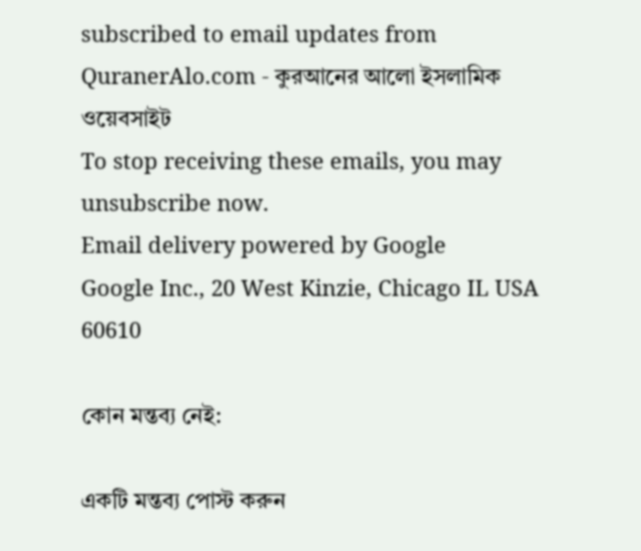subscribed to email updates from QuranerAlo.com - কুরআনের আলো ইসলামিক ওয়েবসাইট
To stop receiving these emails, you may unsubscribe now.
Email delivery powered by Google
Google Inc., 20 West Kinzie, Chicago IL USA 60610

কোন মন্তব্য নেই:

একটি মন্তব্য পোস্ট করুন